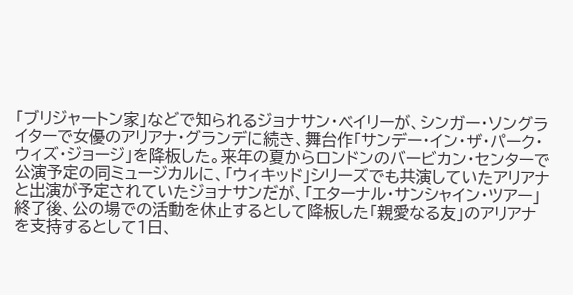「ブリジャートン家」などで知られるジョナサン・ベイリーが、シンガー・ソングライターで女優のアリアナ・グランデに続き、舞台作「サンデー・イン・ザ・パーク・ウィズ・ジョージ」を降板した。来年の夏からロンドンのバービカン・センターで公演予定の同ミュージカルに、「ウィキッド」シリーズでも共演していたアリアナと出演が予定されていたジョナサンだが、「エターナル・サンシャイン・ツアー」終了後、公の場での活動を休止するとして降板した「親愛なる友」のアリアナを支持するとして1日、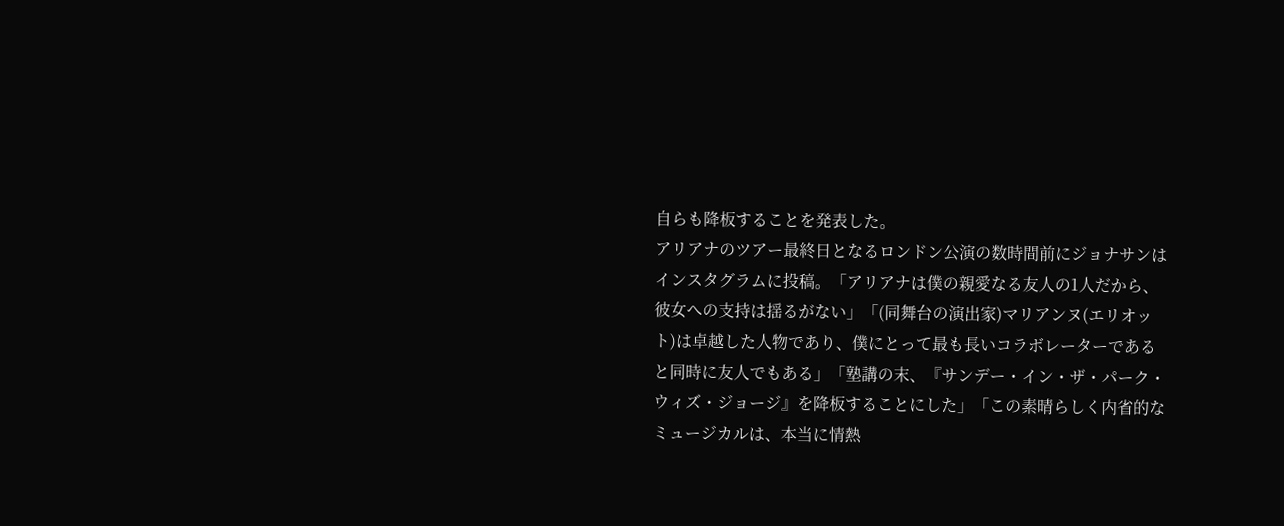自らも降板することを発表した。
アリアナのツアー最終日となるロンドン公演の数時間前にジョナサンはインスタグラムに投稿。「アリアナは僕の親愛なる友人の1人だから、彼女への支持は揺るがない」「(同舞台の演出家)マリアンヌ(エリオット)は卓越した人物であり、僕にとって最も長いコラボレーターであると同時に友人でもある」「塾講の末、『サンデー・イン・ザ・パーク・ウィズ・ジョージ』を降板することにした」「この素晴らしく内省的なミュージカルは、本当に情熱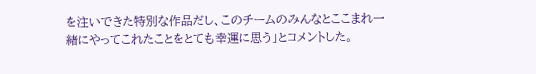を注いできた特別な作品だし、このチームのみんなとここまれ一緒にやってこれたことをとても幸運に思う」とコメントした。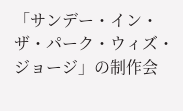「サンデー・イン・ザ・パーク・ウィズ・ジョージ」の制作会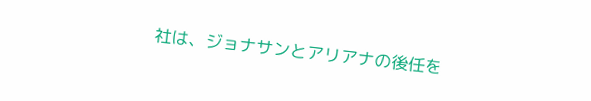社は、ジョナサンとアリアナの後任を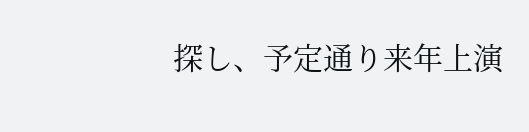探し、予定通り来年上演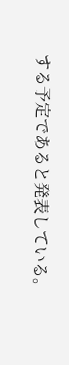する予定であると発表している。